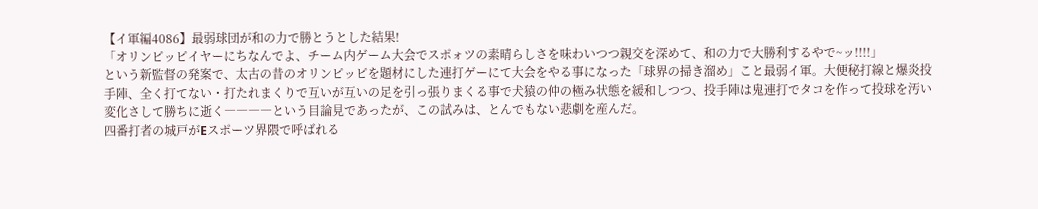【イ軍編4086】最弱球団が和の力で勝とうとした結果!
「オリンピッピイヤーにちなんでよ、チーム内ゲーム大会でスポォツの素晴らしさを味わいつつ親交を深めて、和の力で大勝利するやで~ッ!!!!」
という新監督の発案で、太古の昔のオリンピッピを題材にした連打ゲーにて大会をやる事になった「球界の掃き溜め」こと最弱イ軍。大便秘打線と爆炎投手陣、全く打てない・打たれまくりで互いが互いの足を引っ張りまくる事で犬猿の仲の極み状態を緩和しつつ、投手陣は鬼連打でタコを作って投球を汚い変化さして勝ちに逝く――――という目論見であったが、この試みは、とんでもない悲劇を産んだ。
四番打者の城戸がEスポーツ界隈で呼ばれる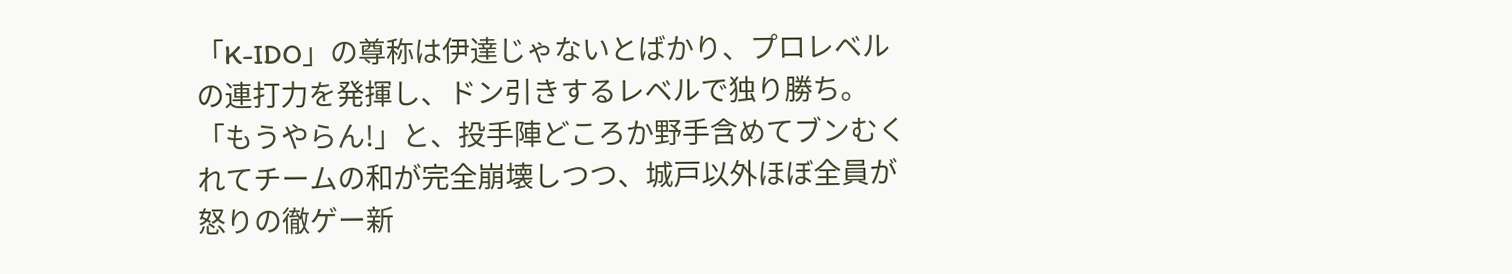「K-IDO」の尊称は伊達じゃないとばかり、プロレベルの連打力を発揮し、ドン引きするレベルで独り勝ち。「もうやらん!」と、投手陣どころか野手含めてブンむくれてチームの和が完全崩壊しつつ、城戸以外ほぼ全員が怒りの徹ゲー新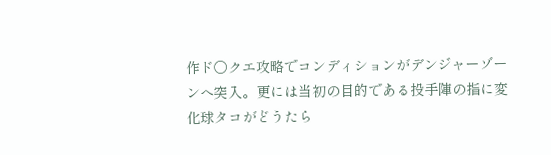作ド〇クエ攻略でコンディションがデンジャーゾーンへ突入。更には当初の目的である投手陣の指に変化球タコがどうたら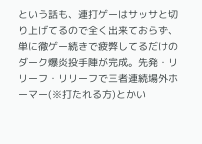という話も、連打ゲーはサッサと切り上げてるので全く出来ておらず、単に徹ゲー続きで疲弊してるだけのダーク爆炎投手陣が完成。先発・リリーフ・リリーフで三者連続場外ホーマー(※打たれる方)とかい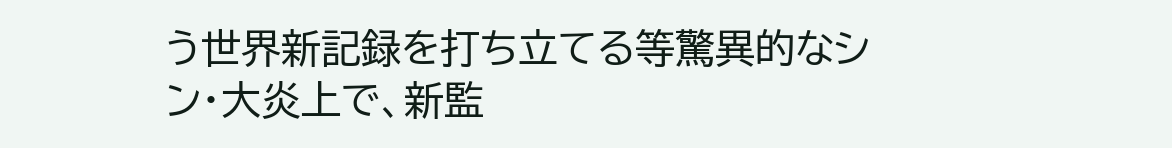う世界新記録を打ち立てる等驚異的なシン・大炎上で、新監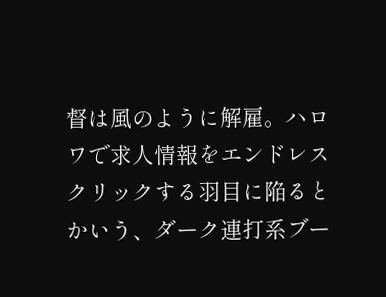督は風のように解雇。ハロワで求人情報をエンドレスクリックする羽目に陥るとかいう、ダーク連打系ブー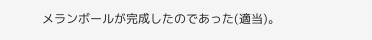メランボールが完成したのであった(適当)。